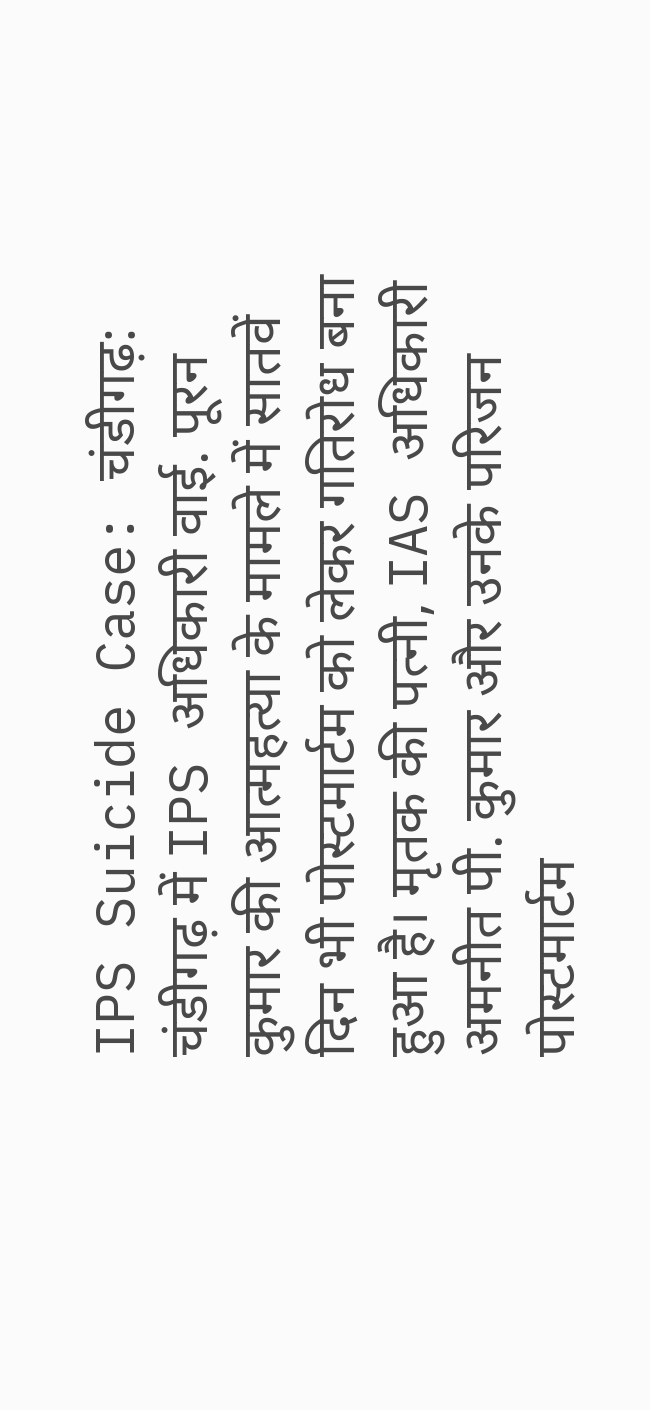IPS Suicide Case: चंडीगढ़: चंडीगढ़ में IPS अधिकारी वाई. पूरन कुमार की आत्महत्या के मामले में सातवें दिन भी पोस्टमार्टम को लेकर गतिरोध बना हुआ है। मृतक की पत्नी, IAS अधिकारी अमनीत पी. कुमार और उनके परिजन पोस्टमार्टम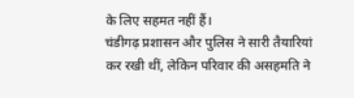के लिए सहमत नहीं हैं।
चंडीगढ़ प्रशासन और पुलिस ने सारी तैयारियां कर रखी थीं, लेकिन परिवार की असहमति ने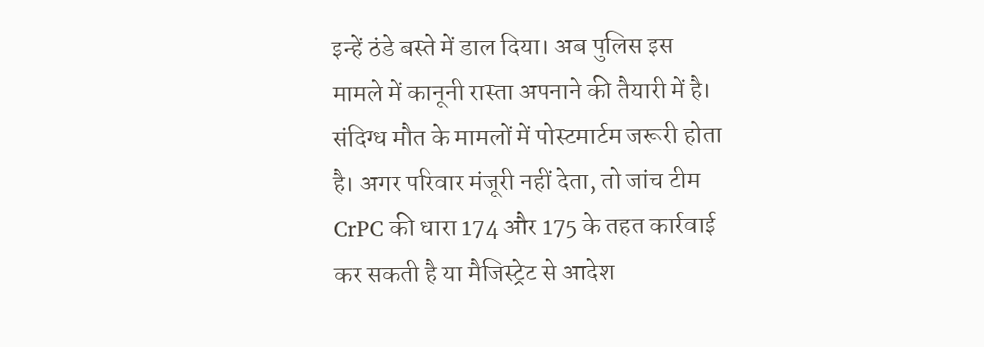इन्हें ठंडे बस्ते में डाल दिया। अब पुलिस इस मामले में कानूनी रास्ता अपनाने की तैयारी में है। संदिग्ध मौत के मामलों में पोस्टमार्टम जरूरी होता है। अगर परिवार मंजूरी नहीं देता, तो जांच टीम CrPC की धारा 174 और 175 के तहत कार्रवाई कर सकती है या मैजिस्ट्रेट से आदेश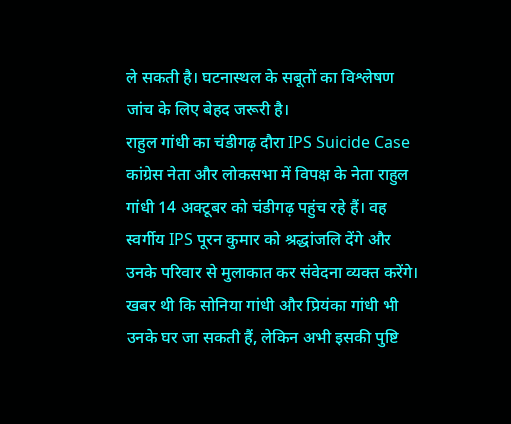ले सकती है। घटनास्थल के सबूतों का विश्लेषण जांच के लिए बेहद जरूरी है।
राहुल गांधी का चंडीगढ़ दौरा IPS Suicide Case
कांग्रेस नेता और लोकसभा में विपक्ष के नेता राहुल गांधी 14 अक्टूबर को चंडीगढ़ पहुंच रहे हैं। वह स्वर्गीय IPS पूरन कुमार को श्रद्धांजलि देंगे और उनके परिवार से मुलाकात कर संवेदना व्यक्त करेंगे। खबर थी कि सोनिया गांधी और प्रियंका गांधी भी उनके घर जा सकती हैं, लेकिन अभी इसकी पुष्टि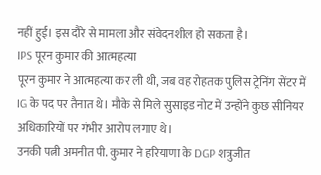नहीं हुई। इस दौरे से मामला और संवेदनशील हो सकता है।
IPS पूरन कुमार की आत्महत्या
पूरन कुमार ने आत्महत्या कर ली थी, जब वह रोहतक पुलिस ट्रेनिंग सेंटर में IG के पद पर तैनात थे। मौके से मिले सुसाइड नोट में उन्होंने कुछ सीनियर अधिकारियों पर गंभीर आरोप लगाए थे।
उनकी पत्नी अमनीत पी. कुमार ने हरियाणा के DGP शत्रुजीत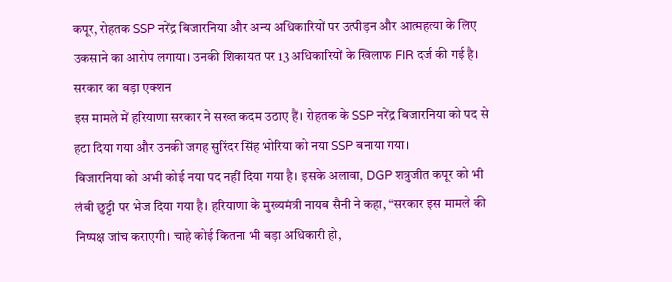कपूर, रोहतक SSP नरेंद्र बिजारनिया और अन्य अधिकारियों पर उत्पीड़न और आत्महत्या के लिए उकसाने का आरोप लगाया। उनकी शिकायत पर 13 अधिकारियों के खिलाफ FIR दर्ज की गई है।
सरकार का बड़ा एक्शन
इस मामले में हरियाणा सरकार ने सख्त कदम उठाए हैं। रोहतक के SSP नरेंद्र बिजारनिया को पद से हटा दिया गया और उनकी जगह सुरिंदर सिंह भोरिया को नया SSP बनाया गया।
बिजारनिया को अभी कोई नया पद नहीं दिया गया है। इसके अलावा, DGP शत्रुजीत कपूर को भी लंबी छुट्टी पर भेज दिया गया है। हरियाणा के मुख्यमंत्री नायब सैनी ने कहा, “सरकार इस मामले की निष्पक्ष जांच कराएगी। चाहे कोई कितना भी बड़ा अधिकारी हो,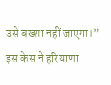उसे बख्शा नहीं जाएगा।” इस केस ने हरियाणा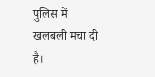पुलिस में खलबली मचा दी है।